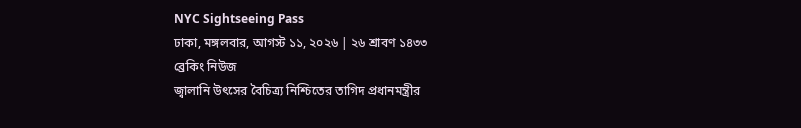NYC Sightseeing Pass
ঢাকা, মঙ্গলবার, আগস্ট ১১, ২০২৬ | ২৬ শ্রাবণ ১৪৩৩
ব্রেকিং নিউজ
জ্বালানি উৎসের বৈচিত্র্য নিশ্চিতের তাগিদ প্রধানমন্ত্রীর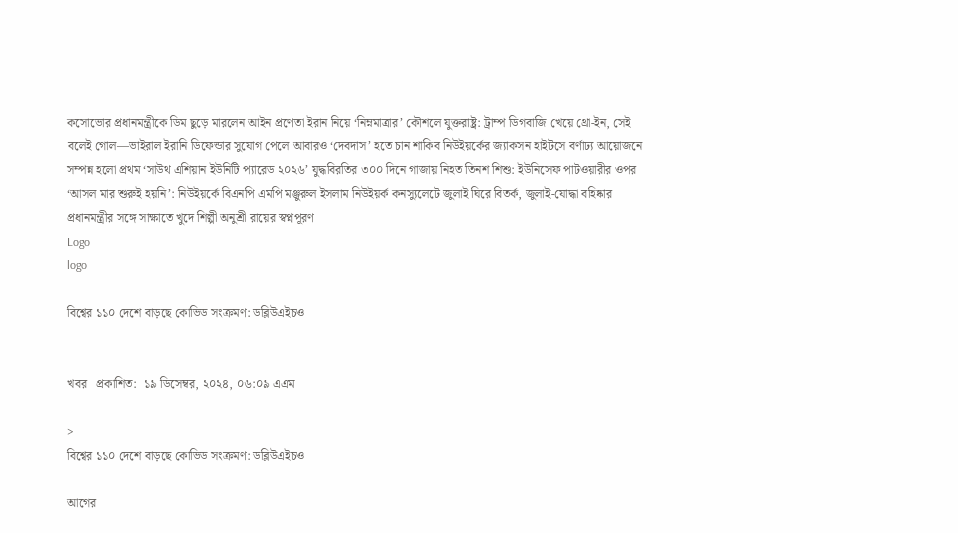কসোভোর প্রধানমন্ত্রীকে ডিম ছুড়ে মারলেন আইন প্রণেতা ইরান নিয়ে ‘নিম্নমাত্রার’ কৌশলে যুক্তরাষ্ট্র: ট্রাম্প ডিগবাজি খেয়ে থ্রো-ইন, সেই বলেই গোল—ভাইরাল ইরানি ডিফেন্ডার সুযোগ পেলে আবারও ‘দেবদাস’ হতে চান শাকিব নিউইয়র্কের জ্যাকসন হাইটসে বর্ণাঢ্য আয়োজনে সম্পন্ন হলো প্রথম ‘সাউথ এশিয়ান ইউনিটি প্যারেড ২০২৬’ যুদ্ধবিরতির ৩০০ দিনে গাজায় নিহত তিনশ শিশু: ইউনিসেফ পাটওয়ারীর ওপর ‘আসল মার শুরুই হয়নি’: নিউইয়র্কে বিএনপি এমপি মঞ্জুরুল ইসলাম নিউইয়র্ক কনস্যুলেটে জুলাই ঘিরে বিতর্ক, জুলাই-যোদ্ধা বহিষ্কার প্রধানমন্ত্রীর সঙ্গে সাক্ষাতে খুদে শিল্পী অনুশ্রী রায়ের স্বপ্নপূরণ
Logo
logo

বিশ্বের ১১০ দেশে বাড়ছে কোভিড সংক্রমণ: ডব্লিউএইচও


খবর   প্রকাশিত:  ১৯ ডিসেম্বর, ২০২৪, ০৬:০৯ এএম

>
বিশ্বের ১১০ দেশে বাড়ছে কোভিড সংক্রমণ: ডব্লিউএইচও

আগের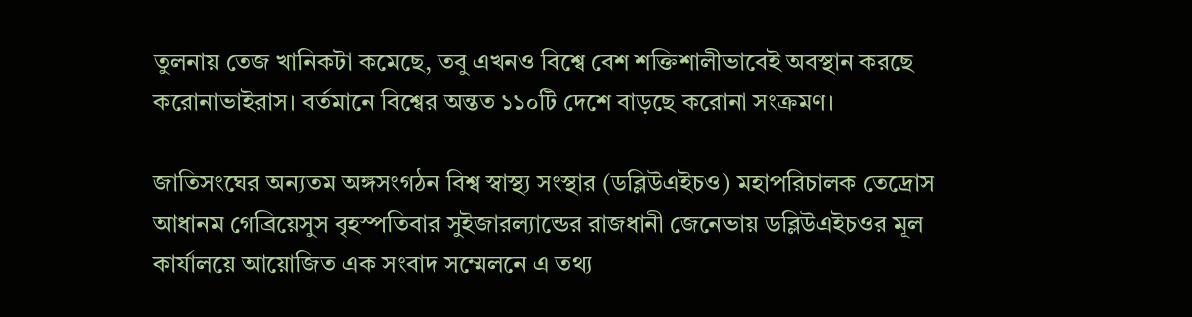তুলনায় তেজ খানিকটা কমেছে, তবু এখনও বিশ্বে বেশ শক্তিশালীভাবেই অবস্থান করছে করোনাভাইরাস। বর্তমানে বিশ্বের অন্তত ১১০টি দেশে বাড়ছে করোনা সংক্রমণ।

জাতিসংঘের অন্যতম অঙ্গসংগঠন বিশ্ব স্বাস্থ্য সংস্থার (ডব্লিউএইচও) মহাপরিচালক তেদ্রোস আধানম গেব্রিয়েসুস বৃহস্পতিবার সুইজারল্যান্ডের রাজধানী জেনেভায় ডব্লিউএইচওর মূল কার্যালয়ে আয়োজিত এক সংবাদ সম্মেলনে এ তথ্য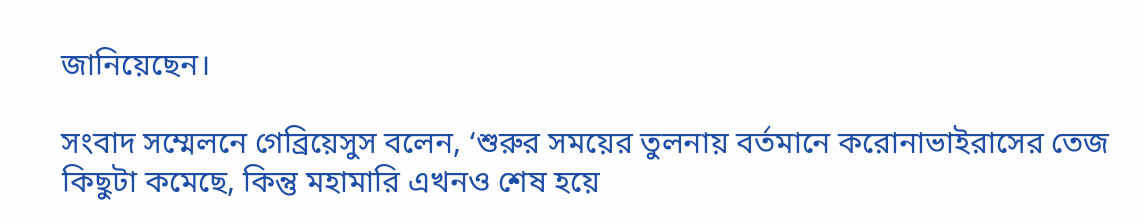জানিয়েছেন।

সংবাদ সম্মেলনে গেব্রিয়েসুস বলেন, ‘শুরুর সময়ের তুলনায় বর্তমানে করোনাভাইরাসের তেজ কিছুটা কমেছে, কিন্তু মহামারি এখনও শেষ হয়ে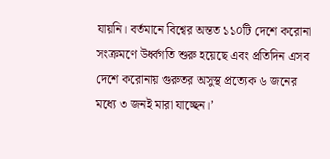যায়নি। বর্তমানে বিশ্বের অন্তত ১১০টি দেশে করোনা সংক্রমণে উর্ধ্বগতি শুরু হয়েছে এবং প্রতিদিন এসব দেশে করোনায় গুরুতর অসুস্থ প্রত্যেক ৬ জনের মধ্যে ৩ জনই মারা যাচ্ছেন।’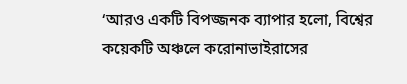‘আরও একটি বিপজ্জনক ব্যাপার হলো, বিশ্বের কয়েকটি অঞ্চলে করোনাভাইরাসের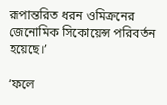রূপান্তরিত ধরন ওমিক্রনের জেনোমিক সিকোয়েন্স পরিবর্তন হয়েছে।’

‘ফলে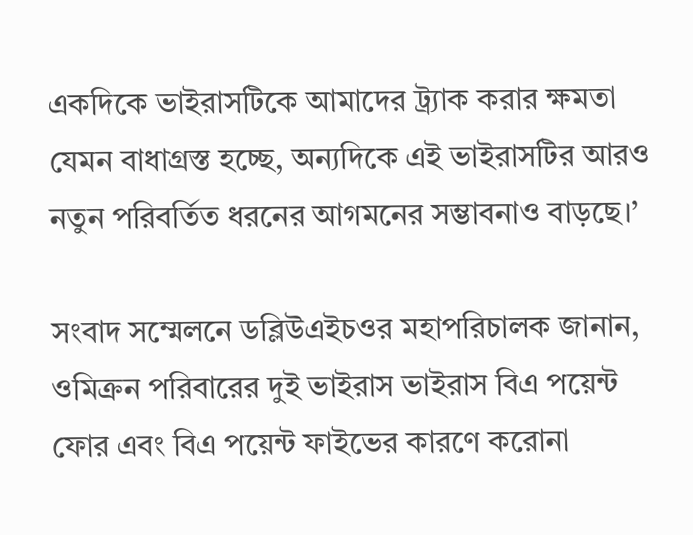একদিকে ভাইরাসটিকে আমাদের ট্র্যাক করার ক্ষমতা যেমন বাধাগ্রস্ত হচ্ছে, অন্যদিকে এই ভাইরাসটির আরও নতুন পরিবর্তিত ধরনের আগমনের সম্ভাবনাও বাড়ছে।’

সংবাদ সম্মেলনে ডব্লিউএইচওর মহাপরিচালক জানান, ওমিক্রন পরিবারের দুই ভাইরাস ভাইরাস বিএ পয়েন্ট ফোর এবং বিএ পয়েন্ট ফাইভের কারণে করোনা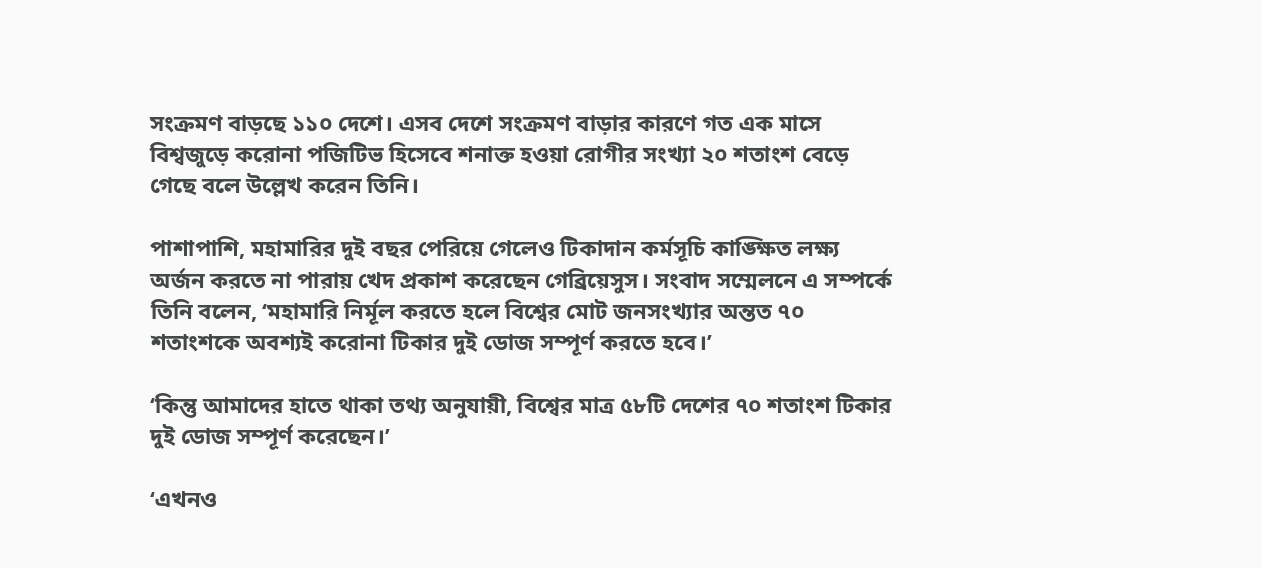সংক্রমণ বাড়ছে ১১০ দেশে। এসব দেশে সংক্রমণ বাড়ার কারণে গত এক মাসে বিশ্বজুড়ে করোনা পজিটিভ হিসেবে শনাক্ত হওয়া রোগীর সংখ্যা ২০ শতাংশ বেড়ে গেছে বলে উল্লেখ করেন তিনি।

পাশাপাশি, মহামারির দুই বছর পেরিয়ে গেলেও টিকাদান কর্মসূচি কাঙ্ক্ষিত লক্ষ্য অর্জন করতে না পারায় খেদ প্রকাশ করেছেন গেব্রিয়েসুস। সংবাদ সম্মেলনে এ সম্পর্কে তিনি বলেন, ‘মহামারি নির্মূল করতে হলে বিশ্বের মোট জনসংখ্যার অন্তত ৭০ শতাংশকে অবশ্যই করোনা টিকার দুই ডোজ সম্পূর্ণ করতে হবে।’

‘কিন্তু আমাদের হাতে থাকা তথ্য অনুযায়ী, বিশ্বের মাত্র ৫৮টি দেশের ৭০ শতাংশ টিকার দুই ডোজ সম্পূর্ণ করেছেন।’

‘এখনও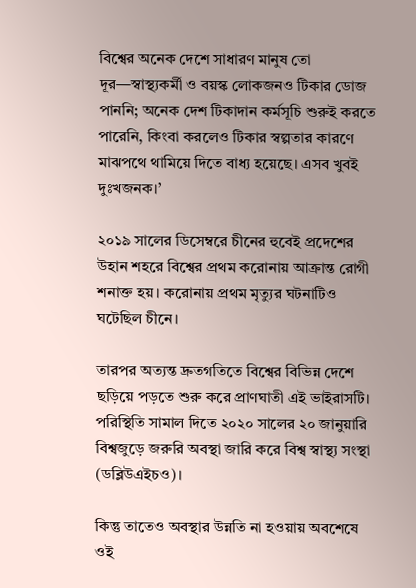বিশ্বের অনেক দেশে সাধারণ মানুষ তো দূর—স্বাস্থ্যকর্মী ও বয়স্ক লোকজনও টিকার ডোজ পাননি; অনেক দেশ টিকাদান কর্মসূচি শুরুই করতে পারেনি, কিংবা করলেও টিকার স্বল্পতার কারণে মাঝপথে থামিয়ে দিতে বাধ্য হয়েছে। এসব খুবই দুঃখজনক।’

২০১৯ সালের ডিসেম্বরে চীনের হুবেই প্রদেশের উহান শহরে বিশ্বের প্রথম করোনায় আক্রান্ত রোগী শনাক্ত হয়। করোনায় প্রথম মৃত্যুর ঘটনাটিও ঘটেছিল চীনে।

তারপর অত্যন্ত দ্রুতগতিতে বিশ্বের বিভিন্ন দেশে ছড়িয়ে পড়তে শুরু করে প্রাণঘাতী এই ভাইরাসটি। পরিস্থিতি সামাল দিতে ২০২০ সালের ২০ জানুয়ারি বিশ্বজুড়ে জরুরি অবস্থা জারি করে বিশ্ব স্বাস্থ্য সংস্থা (ডব্লিউএইচও)।

কিন্তু তাতেও অবস্থার উন্নতি না হওয়ায় অবশেষে ওই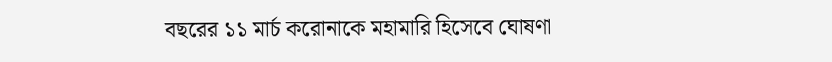বছরের ১১ মার্চ করোনাকে মহামারি হিসেবে ঘোষণা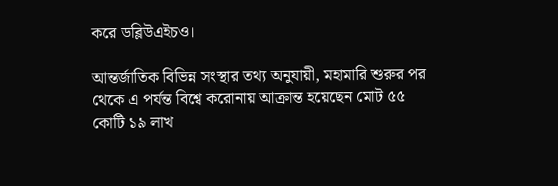করে ডব্লিউএইচও।

আন্তর্জাতিক বিভিন্ন সংস্থার তথ্য অনুযায়ী, মহামারি শুরুর পর থেকে এ পর্যন্ত বিশ্বে করোনায় আক্রান্ত হয়েছেন মোট ৫৫ কোটি ১৯ লাখ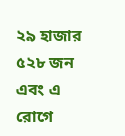২৯ হাজার ৫২৮ জন এবং এ রোগে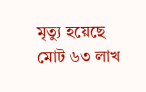মৃত্যু হয়েছে মোট ৬৩ লাখ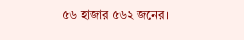৫৬ হাজার ৫৬২ জনের।